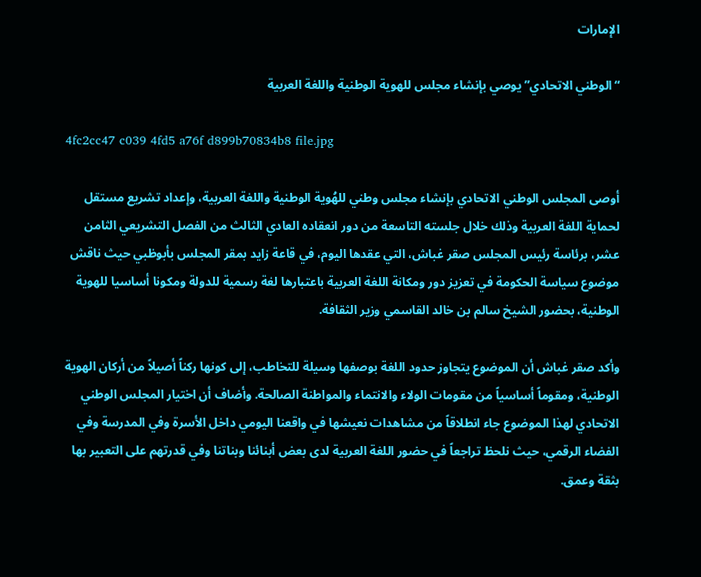الإمارات

“الوطني الاتحادي” يوصي بإنشاء مجلس للهوية الوطنية واللغة العربية

4fc2cc47 c039 4fd5 a76f d899b70834b8 file.jpg

أوصى المجلس الوطني الاتحادي بإنشاء مجلس وطني للهُوية الوطنية واللغة العربية، وإعداد تشريع مستقل لحماية اللغة العربية وذلك خلال جلسته التاسعة من دور انعقاده العادي الثالث من الفصل التشريعي الثامن عشر، برئاسة رئيس المجلس صقر غباش، التي عقدها اليوم، في قاعة زايد بمقر المجلس بأبوظبي حيث ناقش موضوع سياسة الحكومة في تعزيز دور ومكانة اللغة العربية باعتبارها لغة رسمية للدولة ومكونا أساسيا للهوية الوطنية، بحضور الشيخ سالم بن خالد القاسمي وزير الثقافة.

وأكد صقر غباش أن الموضوع يتجاوز حدود اللغة بوصفها وسيلة للتخاطب، إلى كونها ركناً أصيلاً من أركان الهوية الوطنية، ومقوماً أساسياً من مقومات الولاء والانتماء والمواطنة الصالحة. وأضاف أن اختيار المجلس الوطني الاتحادي لهذا الموضوع جاء انطلاقاً من مشاهدات نعيشها في واقعنا اليومي داخل الأسرة وفي المدرسة وفي الفضاء الرقمي، حيث نلحظ تراجعاً في حضور اللغة العربية لدى بعض أبنائنا وبناتنا وفي قدرتهم على التعبير بها بثقة وعمق.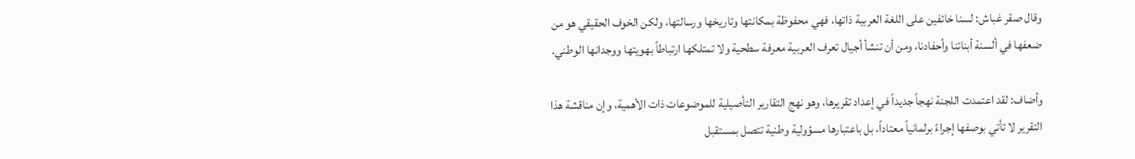وقال صقر غباش: لسنا خائفين على اللغة العربية ذاتها، فهي محفوظة بمكانتها وتاريخها ورسالتها، ولكن الخوف الحقيقي هو من ضعفها في ألسنة أبنائنا وأحفادنا، ومن أن تنشأ أجيال تعرف العربية معرفة سطحية ولا تمتلكها ارتباطاً بهويتها ووجدانها الوطني.

وأضاف: لقد اعتمدت اللجنة نهجاً جديداً في إعداد تقريرها، وهو نهج التقارير التأصيلية للموضوعات ذات الأهمية، وإن مناقشة هذا التقرير لا تأتي بوصفها إجراءً برلمانياً معتاداً، بل باعتبارها مسؤولية وطنية تتصل بمستقبل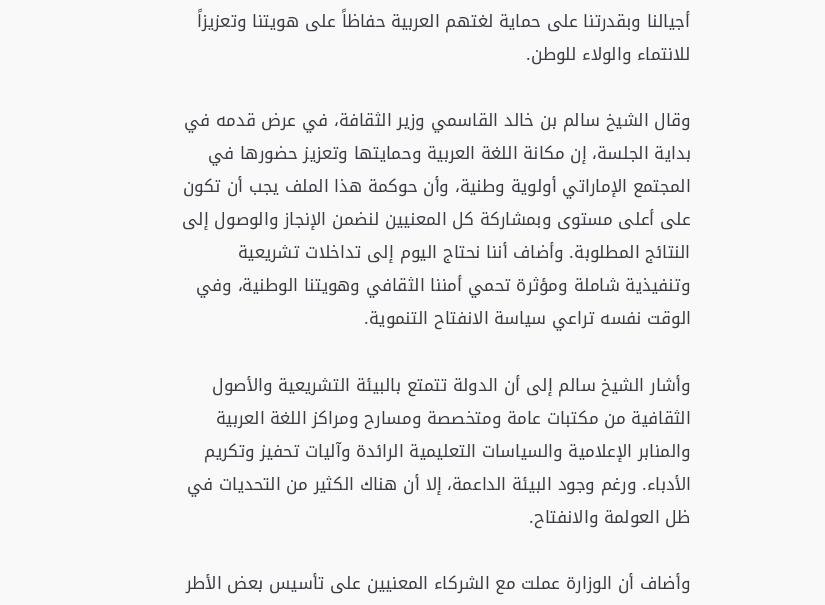أجيالنا وبقدرتنا على حماية لغتهم العربية حفاظاً على هويتنا وتعزيزاً للانتماء والولاء للوطن.

وقال الشيخ سالم بن خالد القاسمي وزير الثقافة، في عرض قدمه في بداية الجلسة، إن مكانة اللغة العربية وحمايتها وتعزيز حضورها في المجتمع الإماراتي أولوية وطنية، وأن حوكمة هذا الملف يجب أن تكون على أعلى مستوى وبمشاركة كل المعنيين لنضمن الإنجاز والوصول إلى النتائج المطلوبة. وأضاف أننا نحتاج اليوم إلى تداخلات تشريعية وتنفيذية شاملة ومؤثرة تحمي أمننا الثقافي وهويتنا الوطنية، وفي الوقت نفسه تراعي سياسة الانفتاح التنموية.

وأشار الشيخ سالم إلى أن الدولة تتمتع بالبيئة التشريعية والأصول الثقافية من مكتبات عامة ومتخصصة ومسارح ومراكز اللغة العربية والمنابر الإعلامية والسياسات التعليمية الرائدة وآليات تحفيز وتكريم الأدباء. ورغم وجود البيئة الداعمة، إلا أن هناك الكثير من التحديات في ظل العولمة والانفتاح.

وأضاف أن الوزارة عملت مع الشركاء المعنيين على تأسيس بعض الأطر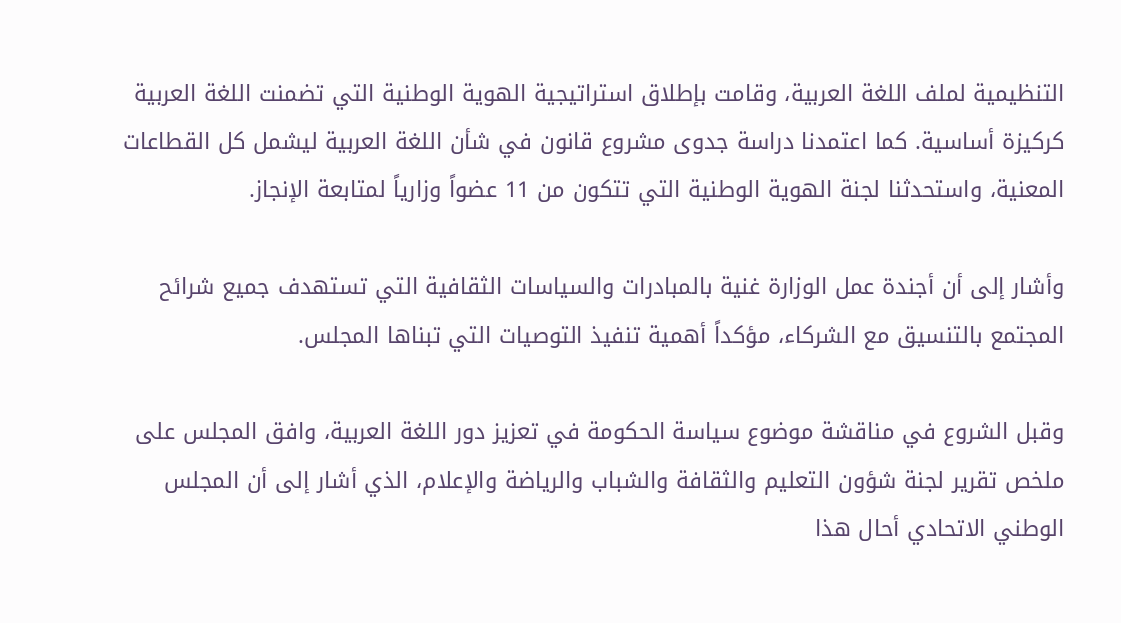التنظيمية لملف اللغة العربية، وقامت بإطلاق استراتيجية الهوية الوطنية التي تضمنت اللغة العربية كركيزة أساسية. كما اعتمدنا دراسة جدوى مشروع قانون في شأن اللغة العربية ليشمل كل القطاعات المعنية، واستحدثنا لجنة الهوية الوطنية التي تتكون من 11 عضواً وزارياً لمتابعة الإنجاز.

وأشار إلى أن أجندة عمل الوزارة غنية بالمبادرات والسياسات الثقافية التي تستهدف جميع شرائح المجتمع بالتنسيق مع الشركاء، مؤكداً أهمية تنفيذ التوصيات التي تبناها المجلس.

وقبل الشروع في مناقشة موضوع سياسة الحكومة في تعزيز دور اللغة العربية، وافق المجلس على ملخص تقرير لجنة شؤون التعليم والثقافة والشباب والرياضة والإعلام، الذي أشار إلى أن المجلس الوطني الاتحادي أحال هذا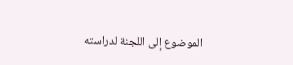الموضوع إلى اللجنة لدراسته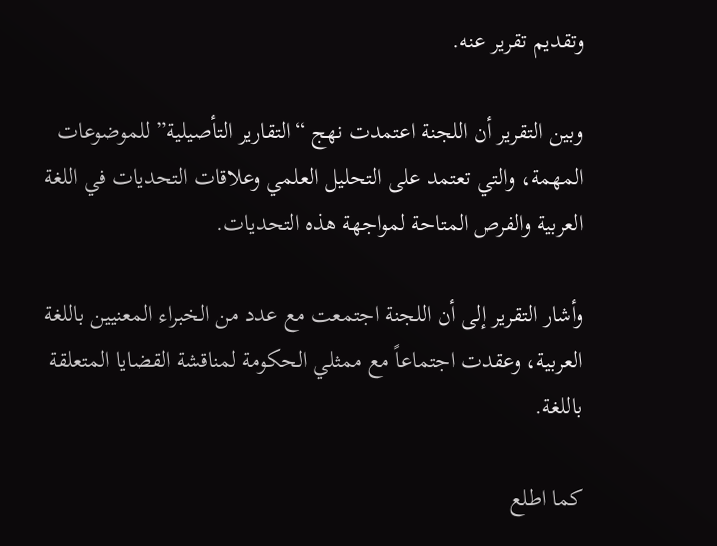وتقديم تقرير عنه.

وبين التقرير أن اللجنة اعتمدت نهج “التقارير التأصيلية” للموضوعات المهمة، والتي تعتمد على التحليل العلمي وعلاقات التحديات في اللغة العربية والفرص المتاحة لمواجهة هذه التحديات.

وأشار التقرير إلى أن اللجنة اجتمعت مع عدد من الخبراء المعنيين باللغة العربية، وعقدت اجتماعاً مع ممثلي الحكومة لمناقشة القضايا المتعلقة باللغة.

كما اطلع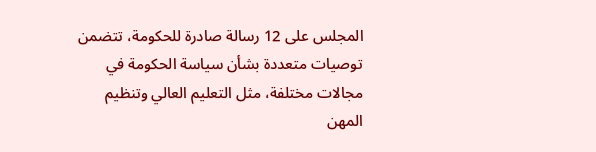المجلس على 12 رسالة صادرة للحكومة، تتضمن توصيات متعددة بشأن سياسة الحكومة في مجالات مختلفة، مثل التعليم العالي وتنظيم المهن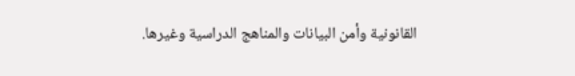القانونية وأمن البيانات والمناهج الدراسية وغيرها.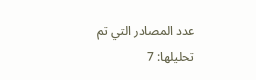عدد المصادر التي تم تحليلها: 7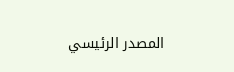المصدر الرئيسي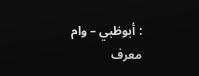: أبوظبي – وام
معرف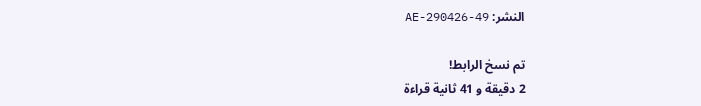النشر: AE-290426-49

تم نسخ الرابط!
2 دقيقة و 41 ثانية قراءة